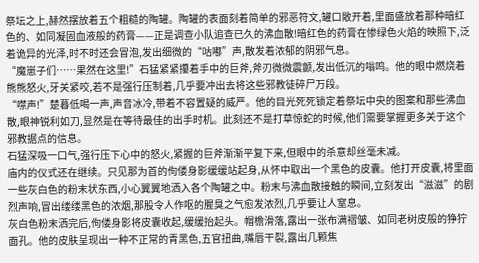祭坛之上,赫然摆放着五个粗糙的陶罐。陶罐的表面刻着简单的邪恶符文,罐口敞开着,里面盛放着那种暗红色的、如同凝固血液般的药膏——正是调查小队追查已久的沸血散!暗红色的药膏在惨绿色火焰的映照下,泛着诡异的光泽,时不时还会冒泡,发出细微的“咕嘟”声,散发着浓郁的阴邪气息。
“魔崽子们……果然在这里!”石猛紧紧攥着手中的巨斧,斧刃微微震颤,发出低沉的嗡鸣。他的眼中燃烧着熊熊怒火,牙关紧咬,若不是强行压制着,几乎要冲出去将这些邪教徒碎尸万段。
“噤声!”楚暮低喝一声,声音冰冷,带着不容置疑的威严。他的目光死死锁定着祭坛中央的图案和那些沸血散,眼神锐利如刀,显然是在等待最佳的出手时机。此刻还不是打草惊蛇的时候,他们需要掌握更多关于这个邪教据点的信息。
石猛深吸一口气,强行压下心中的怒火,紧握的巨斧渐渐平复下来,但眼中的杀意却丝毫未减。
庙内的仪式还在继续。只见那为首的佝偻身影缓缓站起身,从怀中取出一个黑色的皮囊。他打开皮囊,将里面一些灰白色的粉末状东西,小心翼翼地洒入各个陶罐之中。粉末与沸血散接触的瞬间,立刻发出“滋滋”的剧烈声响,冒出缕缕黑色的浓烟,那股令人作呕的腥臭之气愈发浓烈,几乎要让人窒息。
灰白色粉末洒完后,佝偻身影将皮囊收起,缓缓抬起头。帽檐滑落,露出一张布满褶皱、如同老树皮般的狰狞面孔。他的皮肤呈现出一种不正常的青黑色,五官扭曲,嘴唇干裂,露出几颗焦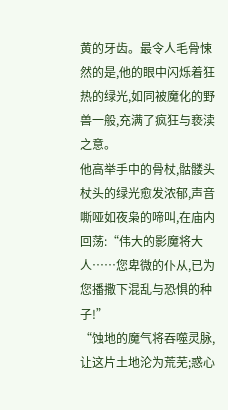黄的牙齿。最令人毛骨悚然的是,他的眼中闪烁着狂热的绿光,如同被魔化的野兽一般,充满了疯狂与亵渎之意。
他高举手中的骨杖,骷髅头杖头的绿光愈发浓郁,声音嘶哑如夜枭的啼叫,在庙内回荡:“伟大的影魔将大人……您卑微的仆从,已为您播撒下混乱与恐惧的种子!”
“蚀地的魔气将吞噬灵脉,让这片土地沦为荒芜;惑心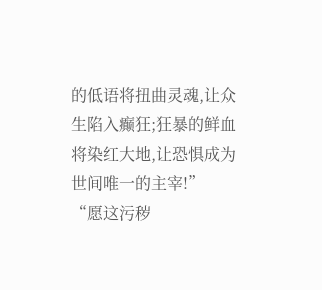的低语将扭曲灵魂,让众生陷入癫狂;狂暴的鲜血将染红大地,让恐惧成为世间唯一的主宰!”
“愿这污秽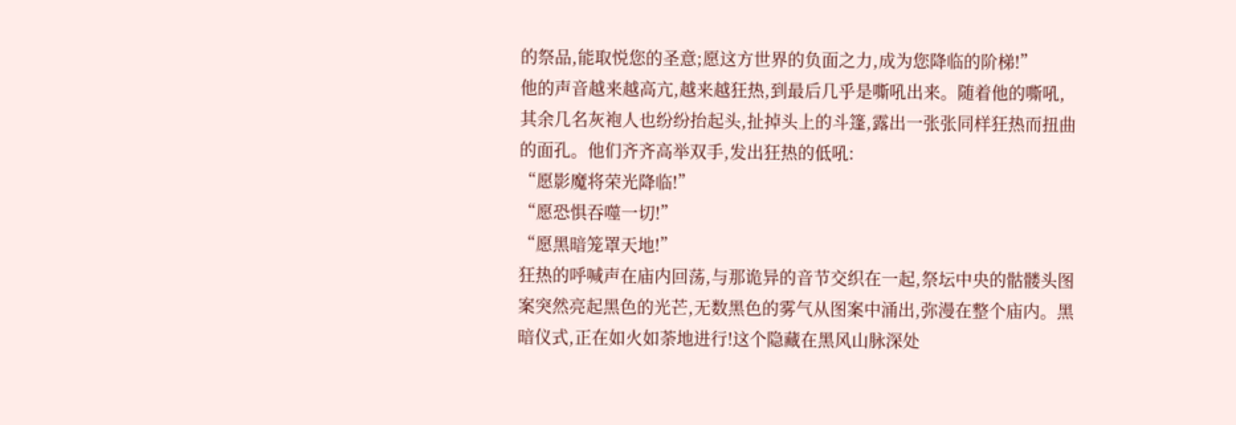的祭品,能取悦您的圣意;愿这方世界的负面之力,成为您降临的阶梯!”
他的声音越来越高亢,越来越狂热,到最后几乎是嘶吼出来。随着他的嘶吼,其余几名灰袍人也纷纷抬起头,扯掉头上的斗篷,露出一张张同样狂热而扭曲的面孔。他们齐齐高举双手,发出狂热的低吼:
“愿影魔将荣光降临!”
“愿恐惧吞噬一切!”
“愿黑暗笼罩天地!”
狂热的呼喊声在庙内回荡,与那诡异的音节交织在一起,祭坛中央的骷髅头图案突然亮起黑色的光芒,无数黑色的雾气从图案中涌出,弥漫在整个庙内。黑暗仪式,正在如火如荼地进行!这个隐藏在黑风山脉深处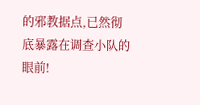的邪教据点,已然彻底暴露在调查小队的眼前!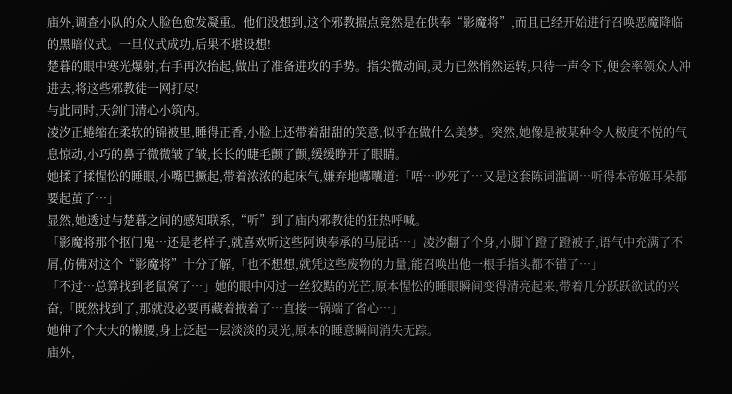庙外,调查小队的众人脸色愈发凝重。他们没想到,这个邪教据点竟然是在供奉“影魔将”,而且已经开始进行召唤恶魔降临的黑暗仪式。一旦仪式成功,后果不堪设想!
楚暮的眼中寒光爆射,右手再次抬起,做出了准备进攻的手势。指尖微动间,灵力已然悄然运转,只待一声令下,便会率领众人冲进去,将这些邪教徒一网打尽!
与此同时,天剑门清心小筑内。
凌汐正蜷缩在柔软的锦被里,睡得正香,小脸上还带着甜甜的笑意,似乎在做什么美梦。突然,她像是被某种令人极度不悦的气息惊动,小巧的鼻子微微皱了皱,长长的睫毛颤了颤,缓缓睁开了眼睛。
她揉了揉惺忪的睡眼,小嘴巴撅起,带着浓浓的起床气,嫌弃地嘟囔道:「唔…吵死了…又是这套陈词滥调…听得本帝姬耳朵都要起茧了…」
显然,她透过与楚暮之间的感知联系,“听”到了庙内邪教徒的狂热呼喊。
「影魔将那个抠门鬼…还是老样子,就喜欢听这些阿谀奉承的马屁话…」凌汐翻了个身,小脚丫蹬了蹬被子,语气中充满了不屑,仿佛对这个“影魔将”十分了解,「也不想想,就凭这些废物的力量,能召唤出他一根手指头都不错了…」
「不过…总算找到老鼠窝了…」她的眼中闪过一丝狡黠的光芒,原本惺忪的睡眼瞬间变得清亮起来,带着几分跃跃欲试的兴奋,「既然找到了,那就没必要再藏着掖着了…直接一锅端了省心…」
她伸了个大大的懒腰,身上泛起一层淡淡的灵光,原本的睡意瞬间消失无踪。
庙外,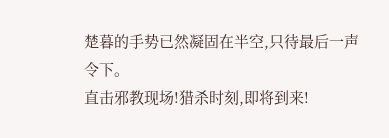楚暮的手势已然凝固在半空,只待最后一声令下。
直击邪教现场!猎杀时刻,即将到来!